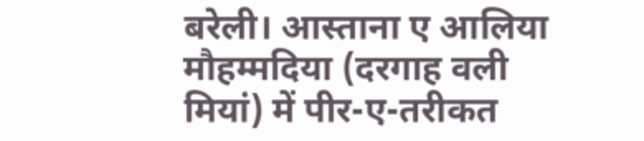बरेली। आस्ताना ए आलिया मौहम्मदिया (दरगाह वली मियां) में पीर-ए-तरीकत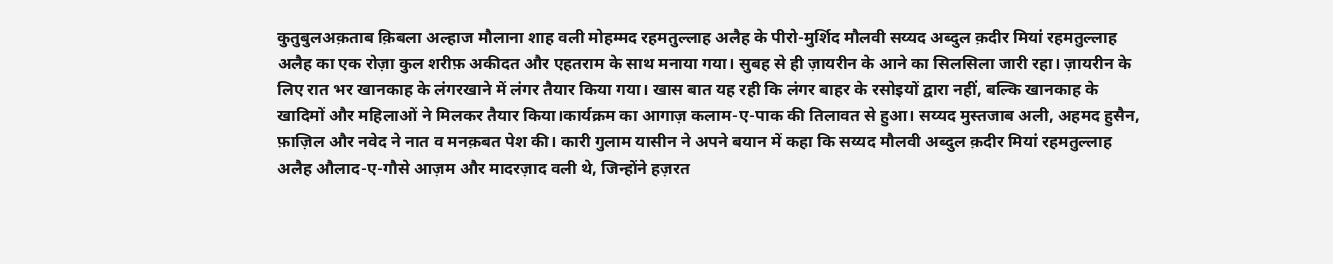कुतुबुलअक़ताब क़िबला अल्हाज मौलाना शाह वली मोहम्मद रहमतुल्लाह अलैह के पीरो-मुर्शिद मौलवी सय्यद अब्दुल क़दीर मियां रहमतुल्लाह अलैह का एक रोज़ा कुल शरीफ़ अकीदत और एहतराम के साथ मनाया गया। सुबह से ही ज़ायरीन के आने का सिलसिला जारी रहा। ज़ायरीन के लिए रात भर खानकाह के लंगरखाने में लंगर तैयार किया गया। खास बात यह रही कि लंगर बाहर के रसोइयों द्वारा नहीं, बल्कि खानकाह के खादिमों और महिलाओं ने मिलकर तैयार किया।कार्यक्रम का आगाज़ कलाम-ए-पाक की तिलावत से हुआ। सय्यद मुस्तजाब अली, अहमद हुसैन, फ़ाज़िल और नवेद ने नात व मनक़बत पेश की। कारी गुलाम यासीन ने अपने बयान में कहा कि सय्यद मौलवी अब्दुल क़दीर मियां रहमतुल्लाह अलैह औलाद-ए-गौसे आज़म और मादरज़ाद वली थे, जिन्होंने हज़रत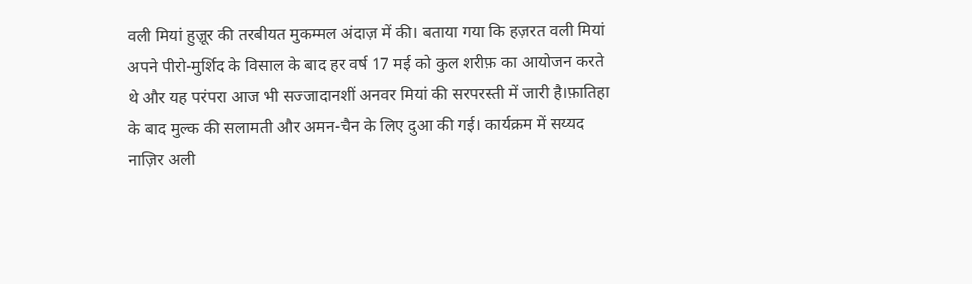वली मियां हुज़ूर की तरबीयत मुकम्मल अंदाज़ में की। बताया गया कि हज़रत वली मियां अपने पीरो-मुर्शिद के विसाल के बाद हर वर्ष 17 मई को कुल शरीफ़ का आयोजन करते थे और यह परंपरा आज भी सज्जादानशीं अनवर मियां की सरपरस्ती में जारी है।फ़ातिहा के बाद मुल्क की सलामती और अमन-चैन के लिए दुआ की गई। कार्यक्रम में सय्यद नाज़िर अली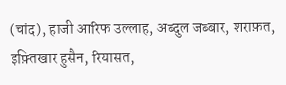(चांद), हाजी आरिफ उल्लाह, अब्दुल जब्बार, शराफ़त, इफ़्तिखार हुसैन, रियासत,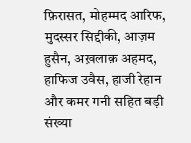फ़िरासत, मोहम्मद आरिफ, मुदस्सर सिद्दीकी, आज़म हुसैन, अख़लाक़ अहमद, हाफिज उवैस, हाजी रेहान और कमर गनी सहित बड़ी संख्या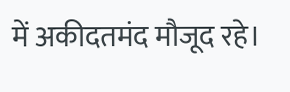में अकीदतमंद मौजूद रहे।